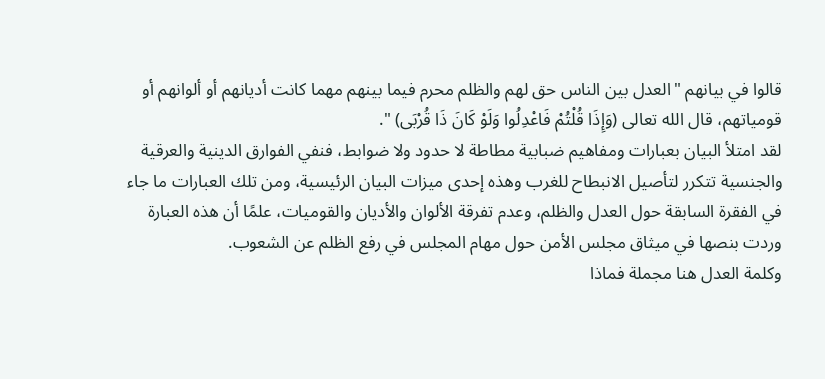قالوا في بيانهم "العدل بين الناس حق لهم والظلم محرم فيما بينهم مهما كانت أديانهم أو ألوانهم أو قومياتهم، قال الله تعالى (وَإِذَا قُلْتُمْ فَاعْدِلُوا وَلَوْ كَانَ ذَا قُرْبَى) ".
لقد امتلأ البيان بعبارات ومفاهيم ضبابية مطاطة لا حدود ولا ضوابط، فنفي الفوارق الدينية والعرقية والجنسية تتكرر لتأصيل الانبطاح للغرب وهذه إحدى ميزات البيان الرئيسية، ومن تلك العبارات ما جاء في الفقرة السابقة حول العدل والظلم، وعدم تفرقة الألوان والأديان والقوميات، علمًا أن هذه العبارة وردت بنصها في ميثاق مجلس الأمن حول مهام المجلس في رفع الظلم عن الشعوب.
وكلمة العدل هنا مجملة فماذا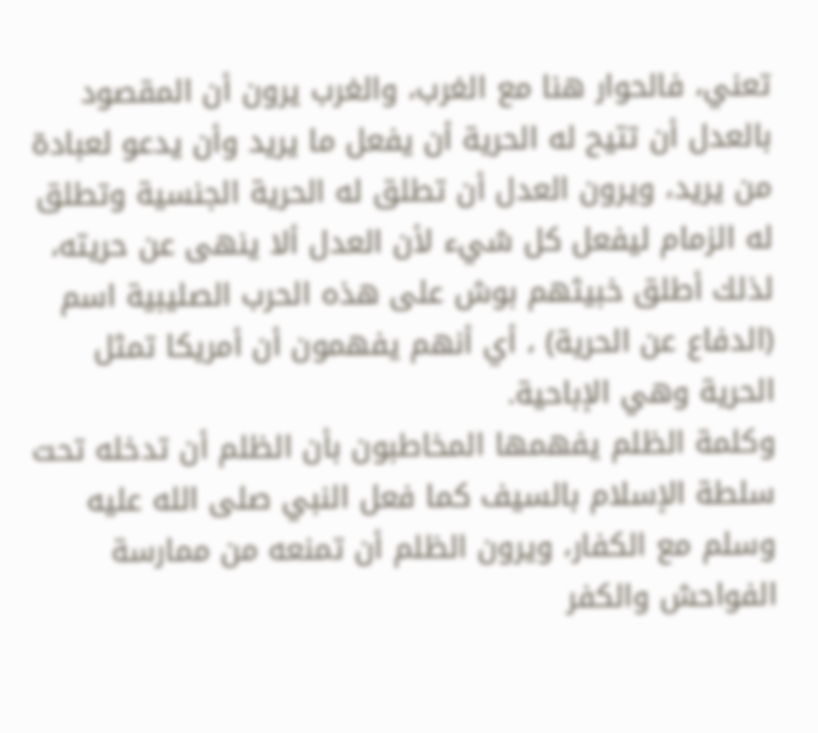تعني، فالحوار هنا مع الغرب، والغرب يرون أن المقصود بالعدل أن تتيح له الحرية أن يفعل ما يريد وأن يدعو لعبادة من يريد، ويرون العدل أن تطلق له الحرية الجنسية وتطلق له الزمام ليفعل كل شيء لأن العدل ألا ينهى عن حريته، لذلك أطلق خبيثهم بوش على هذه الحرب الصليبية اسم (الدفاع عن الحرية) ، أي أنهم يفهمون أن أمريكا تمثل الحرية وهي الإباحية.
وكلمة الظلم يفهمها المخاطبون بأن الظلم أن تدخله تحت سلطة الإسلام بالسيف كما فعل النبي صلى الله عليه وسلم مع الكفار، ويرون الظلم أن تمنعه من ممارسة الفواحش والكفر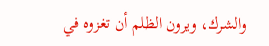والشرك، ويرون الظلم أن تغزوه في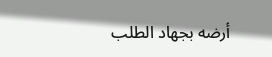أرضه بجهاد الطلب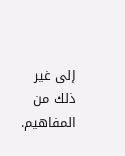إلى غير ذلك من المفاهيم.